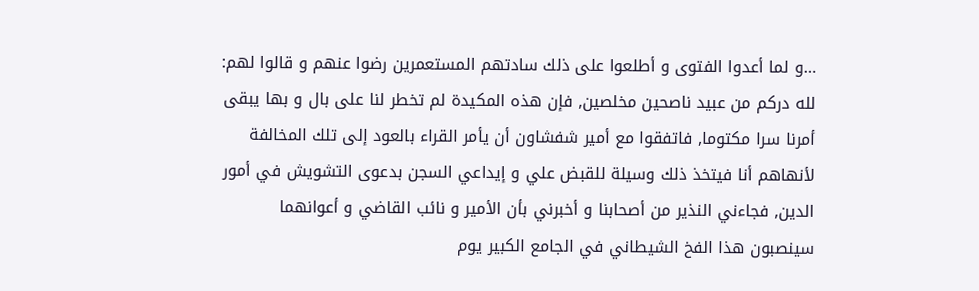…و لما أعدوا الفتوى و أطلعوا على ذلك سادتهم المستعمرين رضوا عنهم و قالوا لهم: لله دركم من عبيد ناصحين مخلصين, فإن هذه المكيدة لم تخطر لنا على بال و بها يبقى أمرنا سرا مكتوما, فاتفقوا مع أمير شفشاون أن يأمر القراء بالعود إلى تلك المخالفة لأنهاهم أنا فيتخذ ذلك وسيلة للقبض علي و إيداعي السجن بدعوى التشويش في أمور الدين, فجاءني النذير من أصحابنا و أخبرني بأن الأمير و نائب القاضي و أعوانهما سينصبون هذا الفخ الشيطاني في الجامع الكبير يوم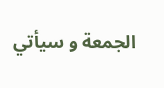الجمعة و سيأتي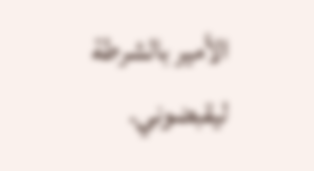الأمير بالشرطة ليقبضوني.